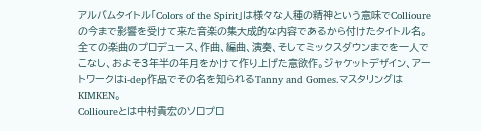アルバムタイトル「Colors of the Spirit」は様々な人種の精神という意味でCollioureの今まで影響を受けて来た音楽の集大成的な内容であるから付けたタイトル名。全ての楽曲のプロデュース、作曲、編曲、演奏、そしてミックスダウンまでを一人でこなし、およそ3年半の年月をかけて作り上げた意欲作。ジャケットデザイン、アートワークはi-dep作品でその名を知られるTanny and Gomes.マスタリングはKIMKEN。
Collioureとは中村貴宏のソロプロ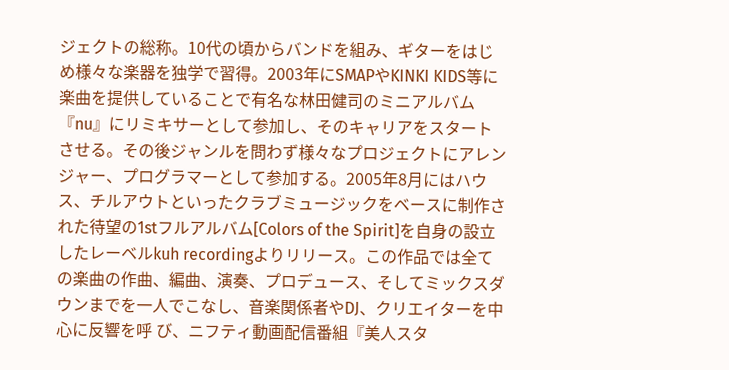ジェクトの総称。10代の頃からバンドを組み、ギターをはじめ様々な楽器を独学で習得。2003年にSMAPやKINKI KIDS等に楽曲を提供していることで有名な林田健司のミニアルバム『nu』にリミキサーとして参加し、そのキャリアをスタートさせる。その後ジャンルを問わず様々なプロジェクトにアレンジャー、プログラマーとして参加する。2005年8月にはハウス、チルアウトといったクラブミュージックをベースに制作された待望の1stフルアルバム[Colors of the Spirit]を自身の設立したレーベルkuh recordingよりリリース。この作品では全ての楽曲の作曲、編曲、演奏、プロデュース、そしてミックスダウンまでを一人でこなし、音楽関係者やDJ、クリエイターを中心に反響を呼 び、ニフティ動画配信番組『美人スタ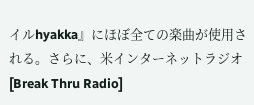イルhyakka』にほぼ全ての楽曲が使用される。さらに、米インターネットラジオ[Break Thru Radio]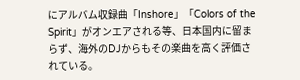にアルバム収録曲「Inshore」「Colors of the Spirit」がオンエアされる等、日本国内に留まらず、海外のDJからもその楽曲を高く評価されている。